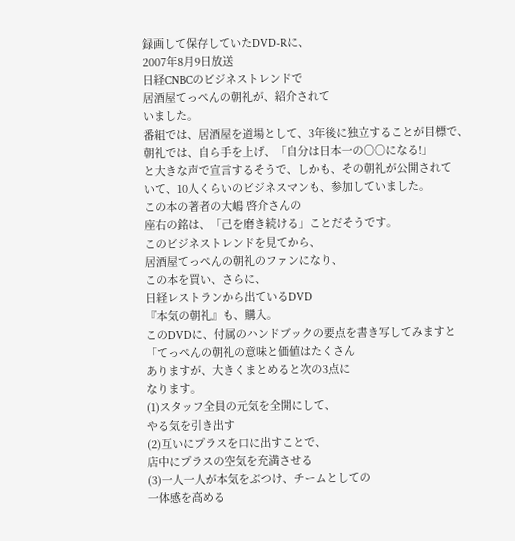録画して保存していたDVD-Rに、
2007年8月9日放送
日経CNBCのビジネストレンドで
居酒屋てっぺんの朝礼が、紹介されて
いました。
番組では、居酒屋を道場として、3年後に独立することが目標で、
朝礼では、自ら手を上げ、「自分は日本一の○○になる!」
と大きな声で宣言するそうで、しかも、その朝礼が公開されて
いて、10人くらいのビジネスマンも、参加していました。
この本の著者の大嶋 啓介さんの
座右の銘は、「己を磨き続ける」ことだそうです。
このビジネストレンドを見てから、
居酒屋てっぺんの朝礼のファンになり、
この本を買い、さらに、
日経レストランから出ているDVD
『本気の朝礼』も、購入。
このDVDに、付属のハンドブックの要点を書き写してみますと
「てっぺんの朝礼の意味と価値はたくさん
ありますが、大きくまとめると次の3点に
なります。
(1)スタッフ全員の元気を全開にして、
やる気を引き出す
(2)互いにプラスを口に出すことで、
店中にプラスの空気を充満させる
(3)一人一人が本気をぶつけ、チームとしての
一体感を高める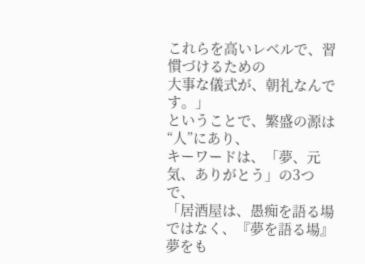これらを高いレベルで、習慣づけるための
大事な儀式が、朝礼なんです。」
ということで、繁盛の源は“人”にあり、
キーワードは、「夢、元気、ありがとう」の3つで、
「居酒屋は、愚痴を語る場ではなく、『夢を語る場』
夢をも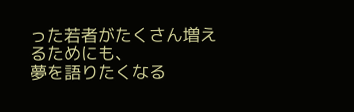った若者がたくさん増えるためにも、
夢を語りたくなる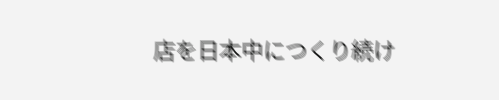店を日本中につくり続け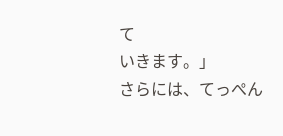て
いきます。」
さらには、てっぺん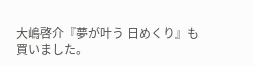大嶋啓介『夢が叶う 日めくり』も
買いました。